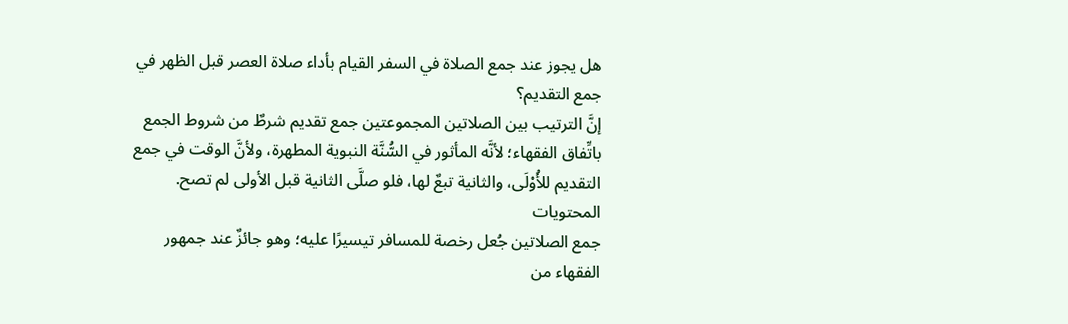هل يجوز عند جمع الصلاة في السفر القيام بأداء صلاة العصر قبل الظهر في جمع التقديم؟
إنَّ الترتيب بين الصلاتين المجموعتين جمع تقديم شرطٌ من شروط الجمع باتِّفاق الفقهاء؛ لأنَّه المأثور في السُّنَّة النبوية المطهرة، ولأنَّ الوقت في جمع التقديم للأُوْلَى، والثانية تبعٌ لها، فلو صلَّى الثانية قبل الأولى لم تصح.
المحتويات
جمع الصلاتين جُعل رخصة للمسافر تيسيرًا عليه؛ وهو جائزٌ عند جمهور الفقهاء من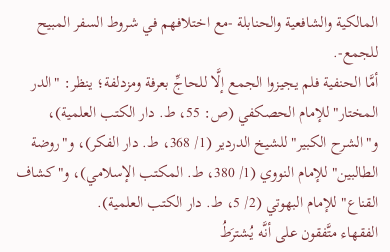المالكية والشافعية والحنابلة -مع اختلافهم في شروط السفر المبيح للجمع-.
أمَّا الحنفية فلم يجيزوا الجمع إلَّا للحاجِّ بعرفة ومزدلفة؛ ينظر: "الدر المختار" للإمام الحصكفي (ص: 55، ط. دار الكتب العلمية)، و"الشرح الكبير" للشيخ الدردير (1/ 368، ط. دار الفكر)، و"روضة الطالبين" للإمام النووي (1/ 380، ط. المكتب الإسلامي)، و"كشاف القناع" للإمام البهوتي (2/ 5، ط. دار الكتب العلمية).
الفقهاء متَّفقون على أنَّه يُشترَطُ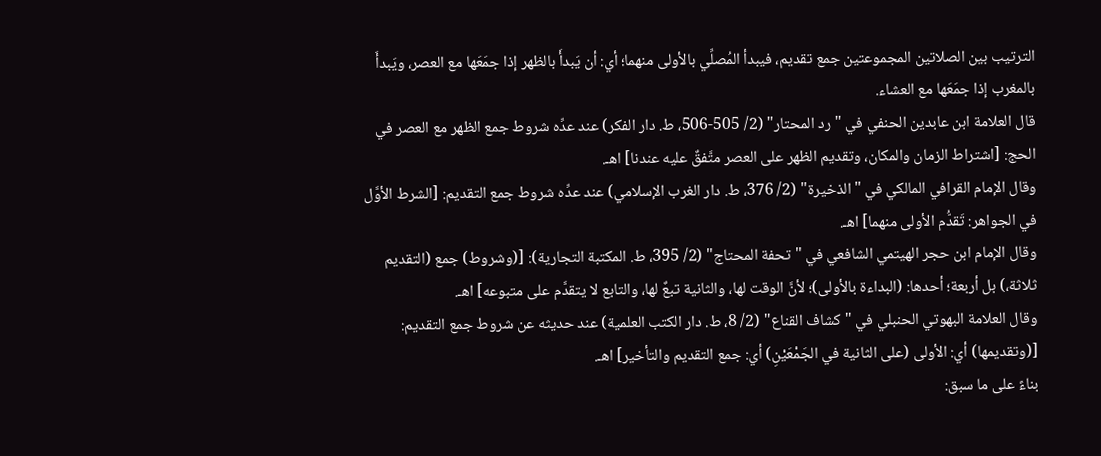الترتيب بين الصلاتين المجموعتين جمع تقديم، فيبدأ المُصلِّي بالأولى منهما؛ أي: أن يَبدأَ بالظهر إذا جمَعَها مع العصر، ويَبدأَ بالمغرب إذا جمَعَها مع العشاء.
قال العلامة ابن عابدين الحنفي في "رد المحتار" (2/ 505-506، ط. دار الفكر) عند عدِّه شروط جمع الظهر مع العصر في الحج: [اشتراط الزمان والمكان، وتقديم الظهر على العصر متَّفقٌ عليه عندنا] اهـ.
وقال الإمام القرافي المالكي في "الذخيرة" (2/ 376، ط. دار الغرب الإسلامي) عند عدِّه شروط جمع التقديم: [الشرط الأوَّل في الجواهر: تَقدُّم الأولى منهما] اهـ.
وقال الإمام ابن حجر الهيتمي الشافعي في "تحفة المحتاج" (2/ 395، ط. المكتبة التجارية): [(وشروط) جمع (التقديم ثلاثة،) بل أربعة؛ أحدها: (البداءة بالأولى)؛ لأنَّ الوقت لها، والثانية تبعٌ لها، والتابع لا يتقدَّم على متبوعه] اهـ.
وقال العلامة البهوتي الحنبلي في "كشاف القناع" (2/ 8، ط. دار الكتب العلمية) عند حديثه عن شروط جمع التقديم: [(وتقديمها) أي: الأولى (على الثانية في الجَمْعَيْنِ) أي: جمع التقديم والتأخير] اهـ.
بناءً على ما سبق: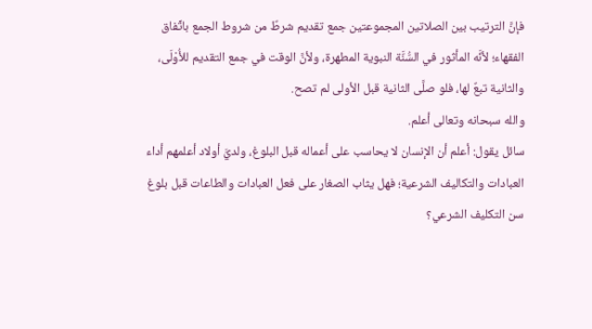فإنَّ الترتيب بين الصلاتين المجموعتين جمع تقديم شرطٌ من شروط الجمع باتِّفاق الفقهاء؛ لأنَّه المأثور في السُّنَّة النبوية المطهرة، ولأنَّ الوقت في جمع التقديم للأُوْلَى، والثانية تبعٌ لها، فلو صلَّى الثانية قبل الأولى لم تصح.
والله سبحانه وتعالى أعلم.
سائل يقول: أعلم أن الإنسان لا يحاسب على أعماله قبل البلوغ، ولديَّ أولاد أعلمهم أداء العبادات والتكاليف الشرعية؛ فهل يثاب الصغار على فعل العبادات والطاعات قبل بلوغ سن التكليف الشرعي؟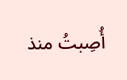أُصِبتُ منذ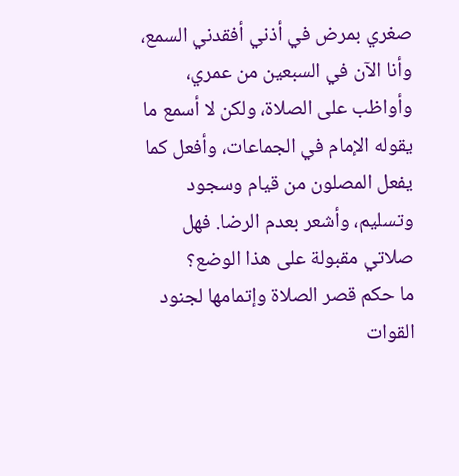صغري بمرض في أذني أفقدني السمع، وأنا الآن في السبعين من عمري، وأواظب على الصلاة، ولكن لا أسمع ما يقوله الإمام في الجماعات، وأفعل كما يفعل المصلون من قيام وسجود وتسليم، وأشعر بعدم الرضا. فهل صلاتي مقبولة على هذا الوضع؟
ما حكم قصر الصلاة وإتمامها لجنود القوات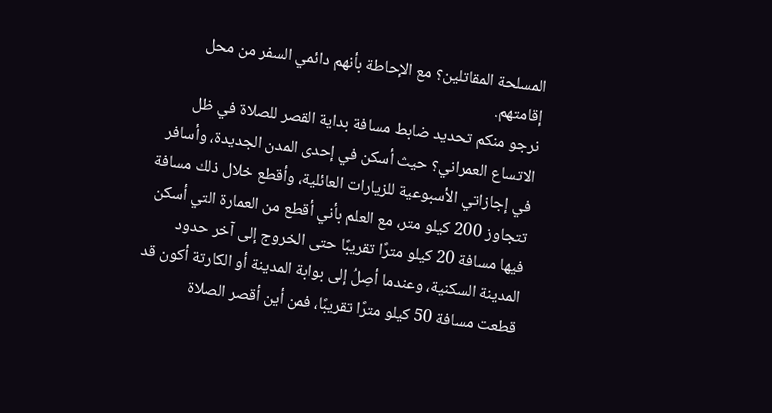المسلحة المقاتلين؟ مع الإحاطة بأنهم دائمي السفر من محل إقامتهم.
نرجو منكم تحديد ضابط مسافة بداية القصر للصلاة في ظل الاتساع العمراني؟ حيث أسكن في إحدى المدن الجديدة، وأسافر في إجازاتي الأسبوعية للزيارات العائلية، وأقطع خلال ذلك مسافة تتجاوز 200 كيلو متر، مع العلم بأني أقطع من العمارة التي أسكن فيها مسافة 20 كيلو مترًا تقريبًا حتى الخروج إلى آخر حدود المدينة السكنية، وعندما أصِلُ إلى بوابة المدينة أو الكارتة أكون قد قطعت مسافة 50 كيلو مترًا تقريبًا، فمن أين أقصر الصلاة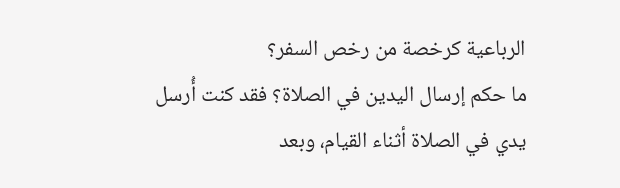الرباعية كرخصة من رخص السفر؟
ما حكم إرسال اليدين في الصلاة؟ فقد كنت أُرسل يدي في الصلاة أثناء القيام، وبعد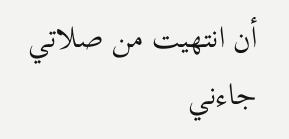أن انتهيت من صلاتي جاءني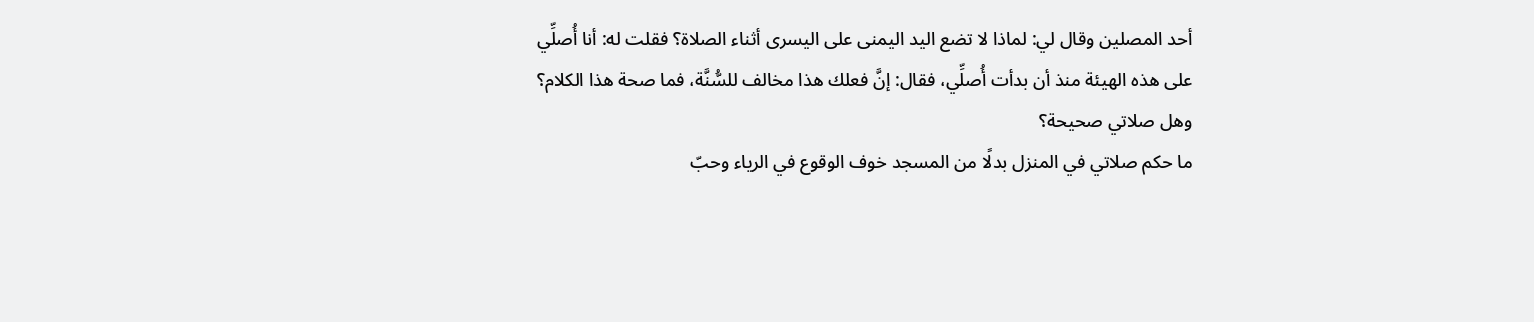أحد المصلين وقال لي: لماذا لا تضع اليد اليمنى على اليسرى أثناء الصلاة؟ فقلت له: أنا أُصلِّي على هذه الهيئة منذ أن بدأت أُصلِّي، فقال: إنَّ فعلك هذا مخالف للسُّنَّة، فما صحة هذا الكلام؟ وهل صلاتي صحيحة؟
ما حكم صلاتي في المنزل بدلًا من المسجد خوف الوقوع في الرياء وحبّ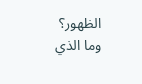الظهور؟ وما الذي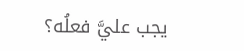يجب عليَّ فعلُه؟